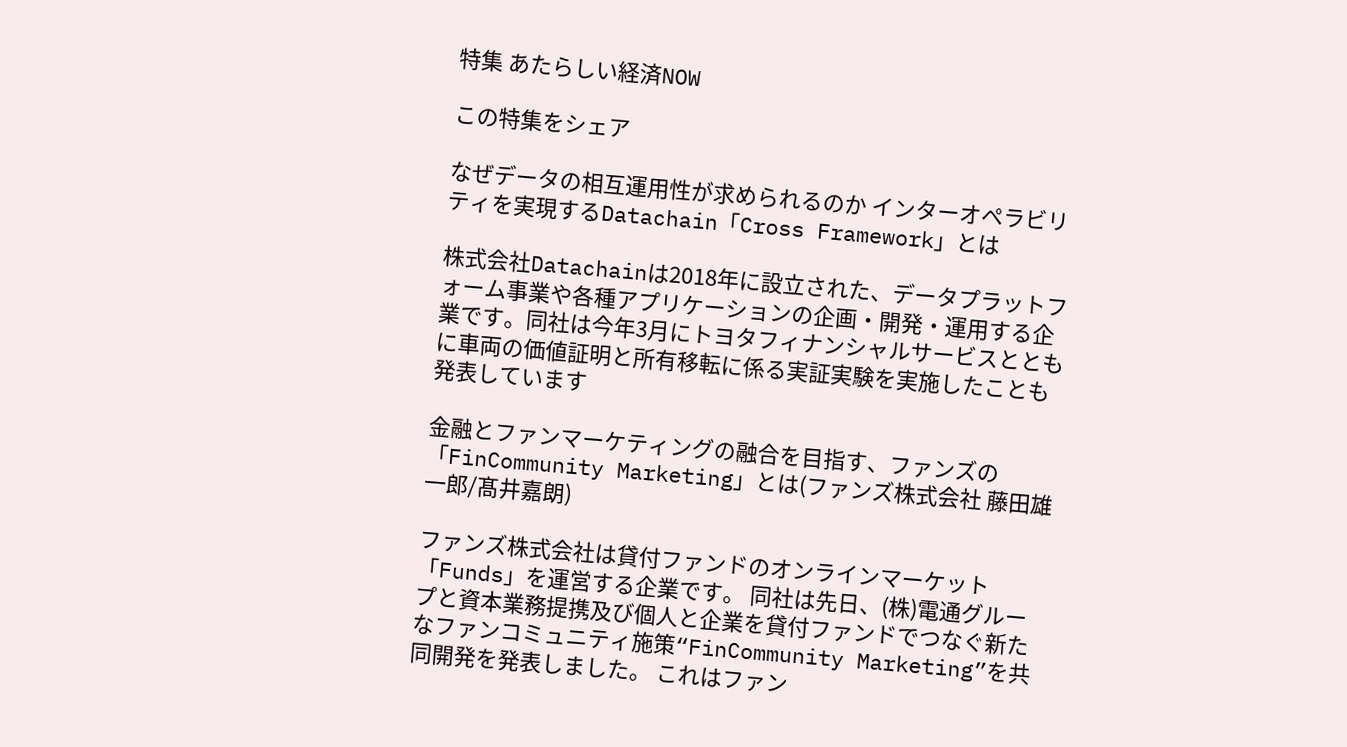特集 あたらしい経済NOW

この特集をシェア

なぜデータの相互運用性が求められるのか インターオペラビリティを実現するDatachain「Cross Framework」とは

株式会社Datachainは2018年に設立された、データプラットフォーム事業や各種アプリケーションの企画・開発・運用する企業です。同社は今年3月にトヨタフィナンシャルサービスとともに車両の価値証明と所有移転に係る実証実験を実施したことも発表しています

金融とファンマーケティングの融合を目指す、ファンズの「FinCommunity Marketing」とは(ファンズ株式会社 藤田雄一郎/髙井嘉朗)

ファンズ株式会社は貸付ファンドのオンラインマーケット「Funds」を運営する企業です。 同社は先日、(株)電通グループと資本業務提携及び個人と企業を貸付ファンドでつなぐ新たなファンコミュニティ施策“FinCommunity Marketing”を共同開発を発表しました。 これはファン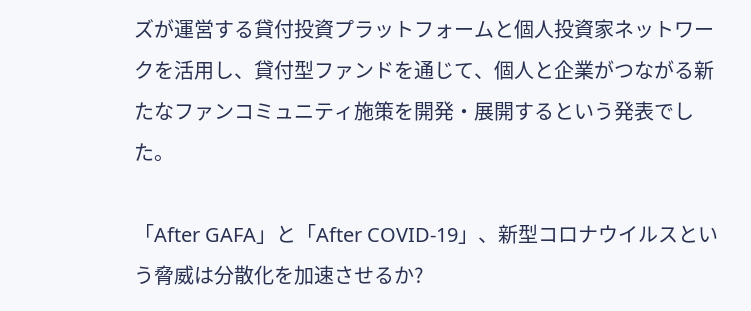ズが運営する貸付投資プラットフォームと個人投資家ネットワークを活用し、貸付型ファンドを通じて、個人と企業がつながる新たなファンコミュニティ施策を開発・展開するという発表でした。

「After GAFA」と「After COVID-19」、新型コロナウイルスという脅威は分散化を加速させるか?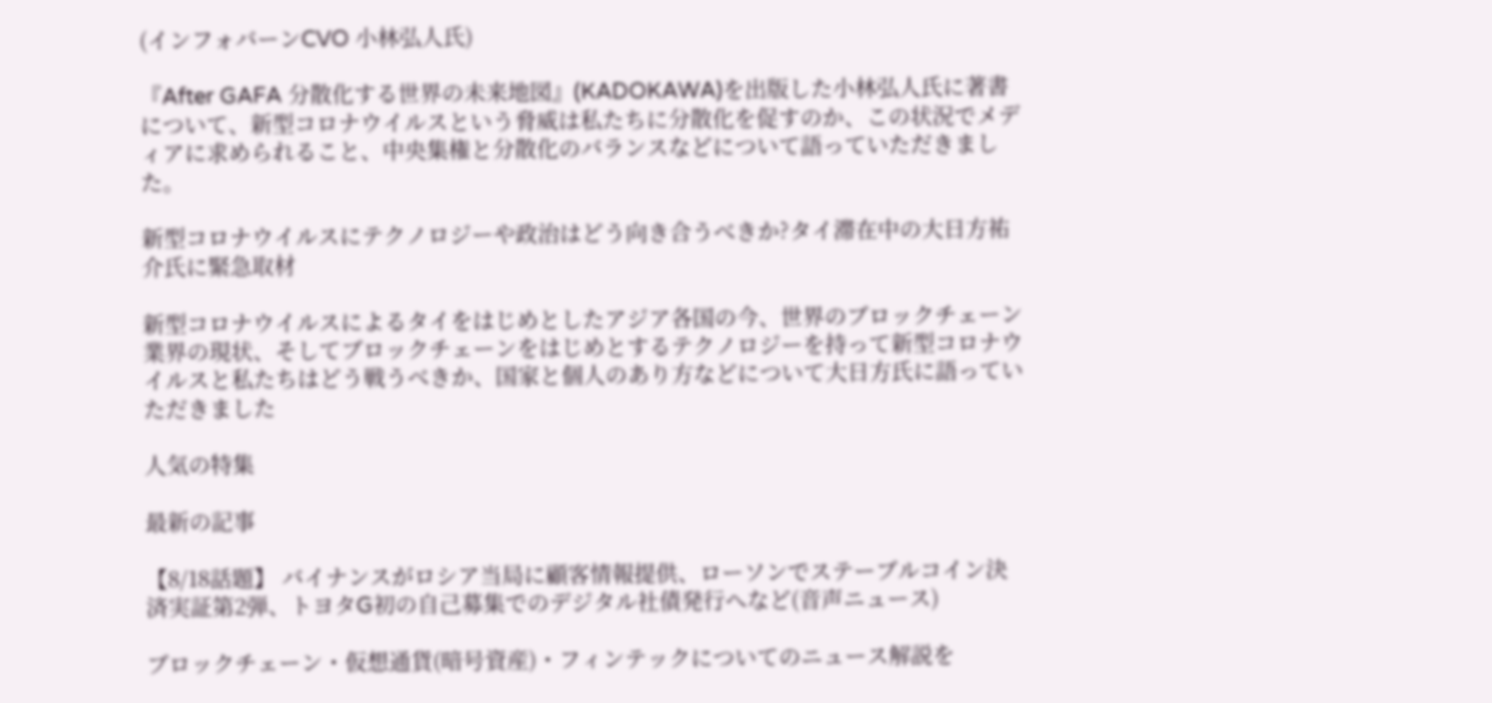(インフォバーンCVO 小林弘人氏)

『After GAFA 分散化する世界の未来地図』(KADOKAWA)を出版した小林弘人氏に著書について、新型コロナウイルスという脅威は私たちに分散化を促すのか、この状況でメディアに求められること、中央集権と分散化のバランスなどについて語っていただきました。

新型コロナウイルスにテクノロジーや政治はどう向き合うべきか?タイ滞在中の大日方祐介氏に緊急取材

新型コロナウイルスによるタイをはじめとしたアジア各国の今、世界のブロックチェーン業界の現状、そしてブロックチェーンをはじめとするテクノロジーを持って新型コロナウイルスと私たちはどう戦うべきか、国家と個人のあり方などについて大日方氏に語っていただきました

人気の特集

最新の記事

【8/18話題】 バイナンスがロシア当局に顧客情報提供、ローソンでステーブルコイン決済実証第2弾、トヨタG初の自己募集でのデジタル社債発行へなど(音声ニュース)

ブロックチェーン・仮想通貨(暗号資産)・フィンテックについてのニュース解説を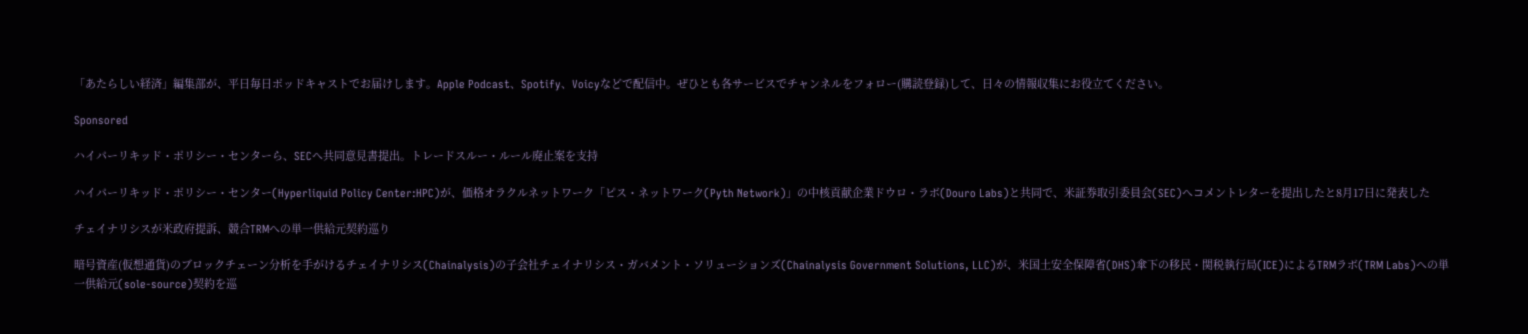「あたらしい経済」編集部が、平日毎日ポッドキャストでお届けします。Apple Podcast、Spotify、Voicyなどで配信中。ぜひとも各サービスでチャンネルをフォロー(購読登録)して、日々の情報収集にお役立てください。

Sponsored

ハイパーリキッド・ポリシー・センターら、SECへ共同意見書提出。トレードスルー・ルール廃止案を支持

ハイパーリキッド・ポリシー・センター(Hyperliquid Policy Center:HPC)が、価格オラクルネットワーク「ピス・ネットワーク(Pyth Network)」の中核貢献企業ドウロ・ラボ(Douro Labs)と共同で、米証券取引委員会(SEC)へコメントレターを提出したと8月17日に発表した

チェイナリシスが米政府提訴、競合TRMへの単一供給元契約巡り

暗号資産(仮想通貨)のブロックチェーン分析を手がけるチェイナリシス(Chainalysis)の子会社チェイナリシス・ガバメント・ソリューションズ(Chainalysis Government Solutions, LLC)が、米国土安全保障省(DHS)傘下の移民・関税執行局(ICE)によるTRMラボ(TRM Labs)への単一供給元(sole-source)契約を巡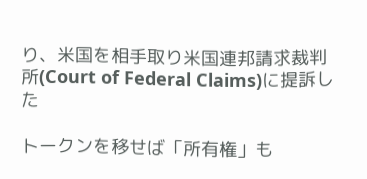り、米国を相手取り米国連邦請求裁判所(Court of Federal Claims)に提訴した

トークンを移せば「所有権」も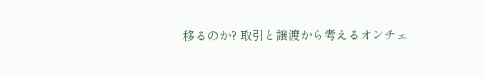移るのか? 取引と譲渡から考えるオンチェ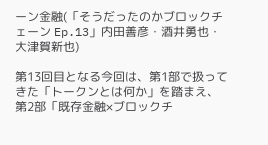ーン金融(「そうだったのかブロックチェーン Ep.13」内田善彦・酒井勇也・大津賀新也)

第13回目となる今回は、第1部で扱ってきた「トークンとは何か」を踏まえ、第2部「既存金融×ブロックチ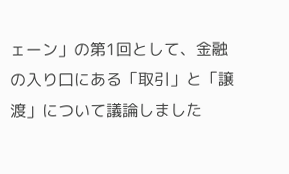ェーン」の第1回として、金融の入り口にある「取引」と「譲渡」について議論しました